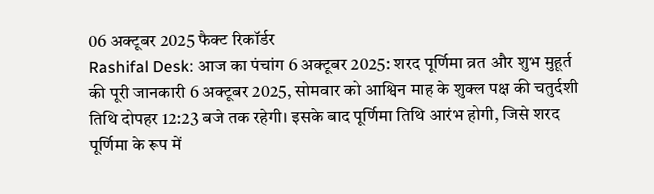06 अक्टूबर 2025 फैक्ट रिकॉर्डर
Rashifal Desk: आज का पंचांग 6 अक्टूबर 2025: शरद पूर्णिमा व्रत और शुभ मुहूर्त की पूरी जानकारी 6 अक्टूबर 2025, सोमवार को आश्विन माह के शुक्ल पक्ष की चतुर्दशी तिथि दोपहर 12:23 बजे तक रहेगी। इसके बाद पूर्णिमा तिथि आरंभ होगी, जिसे शरद पूर्णिमा के रूप में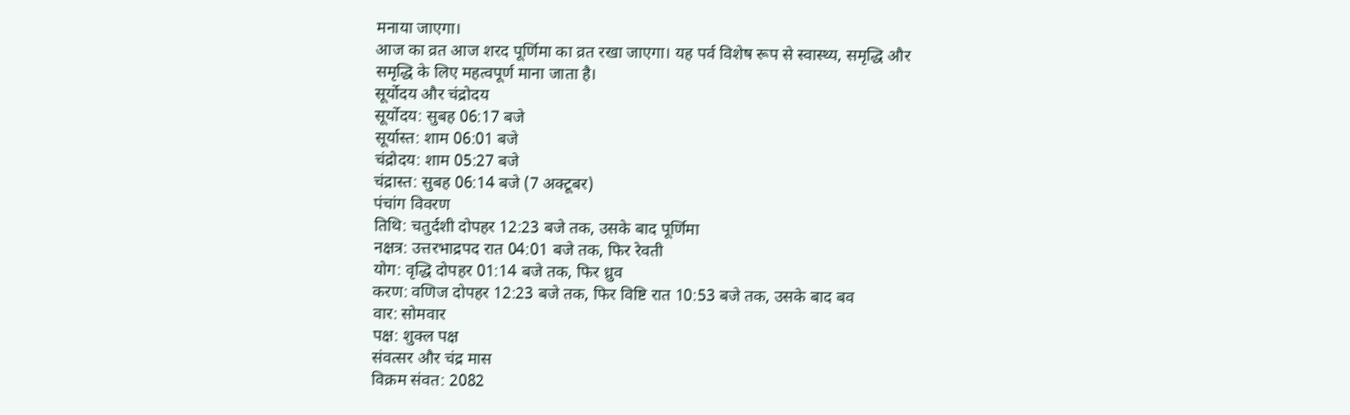मनाया जाएगा।
आज का व्रत आज शरद पूर्णिमा का व्रत रखा जाएगा। यह पर्व विशेष रूप से स्वास्थ्य, समृद्धि और समृद्धि के लिए महत्वपूर्ण माना जाता है।
सूर्योदय और चंद्रोदय
सूर्योदय: सुबह 06:17 बजे
सूर्यास्त: शाम 06:01 बजे
चंद्रोदय: शाम 05:27 बजे
चंद्रास्त: सुबह 06:14 बजे (7 अक्टूबर)
पंचांग विवरण
तिथि: चतुर्दशी दोपहर 12:23 बजे तक, उसके बाद पूर्णिमा
नक्षत्र: उत्तरभाद्रपद रात 04:01 बजे तक, फिर रेवती
योग: वृद्धि दोपहर 01:14 बजे तक, फिर ध्रुव
करण: वणिज दोपहर 12:23 बजे तक, फिर विष्टि रात 10:53 बजे तक, उसके बाद बव
वार: सोमवार
पक्ष: शुक्ल पक्ष
संवत्सर और चंद्र मास
विक्रम संवत: 2082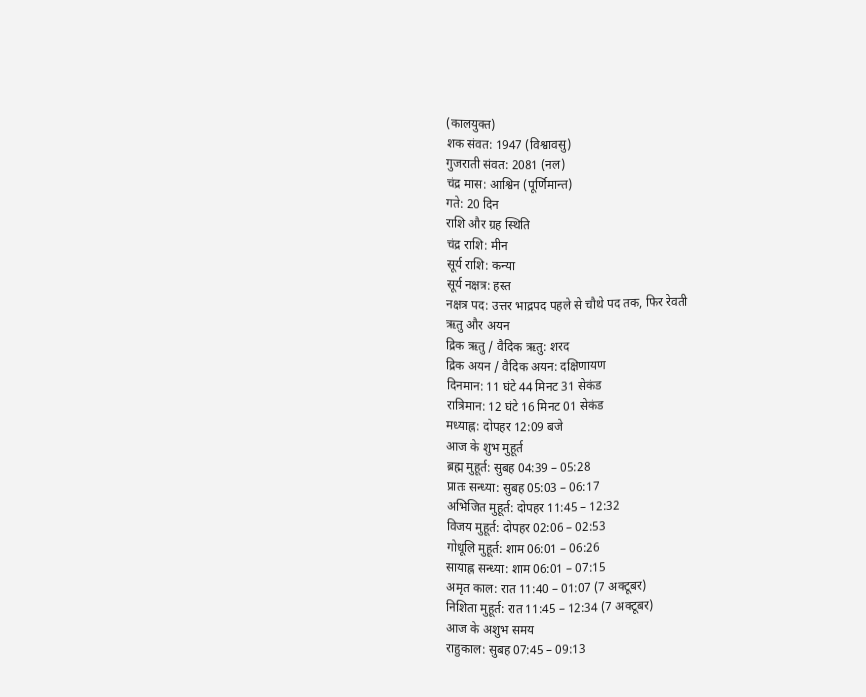(कालयुक्त)
शक संवत: 1947 (विश्वावसु)
गुजराती संवत: 2081 (नल)
चंद्र मास: आश्विन (पूर्णिमान्त)
गते: 20 दिन
राशि और ग्रह स्थिति
चंद्र राशि: मीन
सूर्य राशि: कन्या
सूर्य नक्षत्र: हस्त
नक्षत्र पद: उत्तर भाद्रपद पहले से चौथे पद तक, फिर रेवती
ऋतु और अयन
द्रिक ऋतु / वैदिक ऋतु: शरद
द्रिक अयन / वैदिक अयन: दक्षिणायण
दिनमान: 11 घंटे 44 मिनट 31 सेकंड
रात्रिमान: 12 घंटे 16 मिनट 01 सेकंड
मध्याह्न: दोपहर 12:09 बजे
आज के शुभ मुहूर्त
ब्रह्म मुहूर्त: सुबह 04:39 – 05:28
प्रातः सन्ध्या: सुबह 05:03 – 06:17
अभिजित मुहूर्त: दोपहर 11:45 – 12:32
विजय मुहूर्त: दोपहर 02:06 – 02:53
गोधूलि मुहूर्त: शाम 06:01 – 06:26
सायाह्न सन्ध्या: शाम 06:01 – 07:15
अमृत काल: रात 11:40 – 01:07 (7 अक्टूबर)
निशिता मुहूर्त: रात 11:45 – 12:34 (7 अक्टूबर)
आज के अशुभ समय
राहुकाल: सुबह 07:45 – 09:13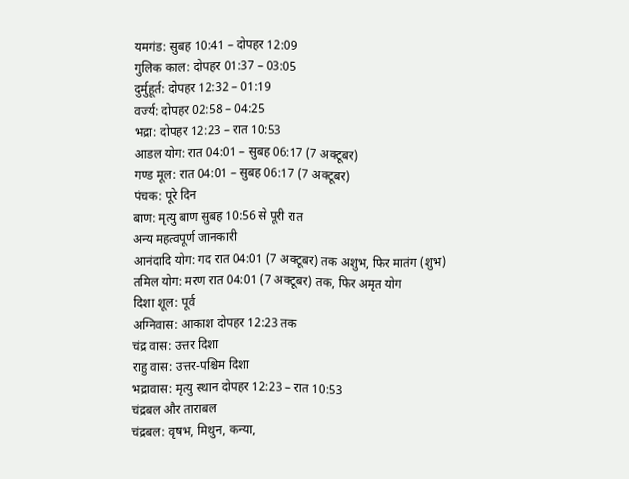यमगंड: सुबह 10:41 – दोपहर 12:09
गुलिक काल: दोपहर 01:37 – 03:05
दुर्मुहूर्त: दोपहर 12:32 – 01:19
वर्ज्य: दोपहर 02:58 – 04:25
भद्रा: दोपहर 12:23 – रात 10:53
आडल योग: रात 04:01 – सुबह 06:17 (7 अक्टूबर)
गण्ड मूल: रात 04:01 – सुबह 06:17 (7 अक्टूबर)
पंचक: पूरे दिन
बाण: मृत्यु बाण सुबह 10:56 से पूरी रात
अन्य महत्वपूर्ण जानकारी
आनंदादि योग: गद रात 04:01 (7 अक्टूबर) तक अशुभ, फिर मातंग (शुभ)
तमिल योग: मरण रात 04:01 (7 अक्टूबर) तक, फिर अमृत योग
दिशा शूल: पूर्व
अग्निवास: आकाश दोपहर 12:23 तक
चंद्र वास: उत्तर दिशा
राहु वास: उत्तर-पश्चिम दिशा
भद्रावास: मृत्यु स्थान दोपहर 12:23 – रात 10:53
चंद्रबल और ताराबल
चंद्रबल: वृषभ, मिथुन, कन्या,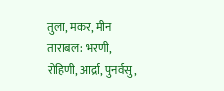तुला, मकर, मीन
ताराबल: भरणी, रोहिणी, आर्द्रा, पुनर्वसु,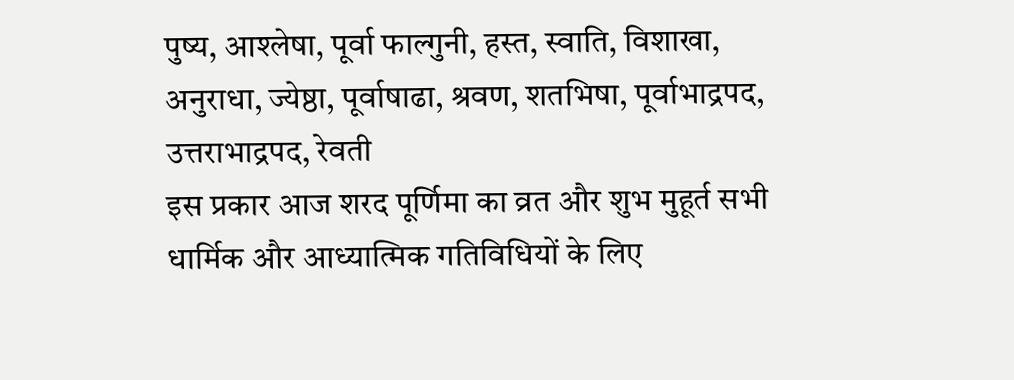पुष्य, आश्लेषा, पूर्वा फाल्गुनी, हस्त, स्वाति, विशाखा, अनुराधा, ज्येष्ठा, पूर्वाषाढा, श्रवण, शतभिषा, पूर्वाभाद्रपद, उत्तराभाद्रपद, रेवती
इस प्रकार आज शरद पूर्णिमा का व्रत और शुभ मुहूर्त सभी धार्मिक और आध्यात्मिक गतिविधियों के लिए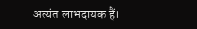अत्यंत लाभदायक हैं।